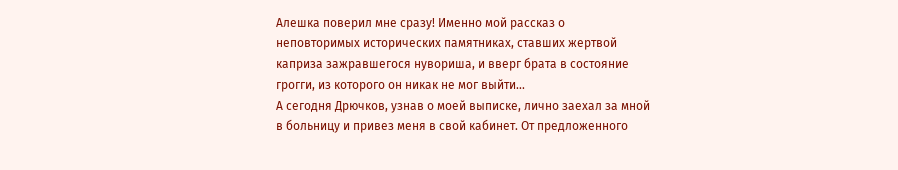Алешка поверил мне сразу! Именно мой рассказ о неповторимых исторических памятниках, ставших жертвой каприза зажравшегося нувориша, и вверг брата в состояние грогги, из которого он никак не мог выйти...
А сегодня Дрючков, узнав о моей выписке, лично заехал за мной в больницу и привез меня в свой кабинет. От предложенного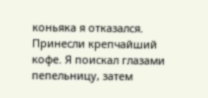коньяка я отказался. Принесли крепчайший кофе. Я поискал глазами пепельницу, затем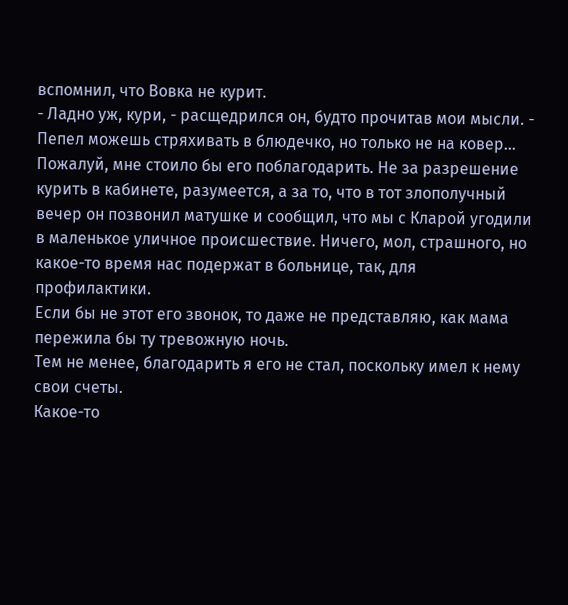вспомнил, что Вовка не курит.
- Ладно уж, кури, - расщедрился он, будто прочитав мои мысли. - Пепел можешь стряхивать в блюдечко, но только не на ковер...
Пожалуй, мне стоило бы его поблагодарить. Не за разрешение курить в кабинете, разумеется, а за то, что в тот злополучный вечер он позвонил матушке и сообщил, что мы с Кларой угодили в маленькое уличное происшествие. Ничего, мол, страшного, но какое-то время нас подержат в больнице, так, для профилактики.
Если бы не этот его звонок, то даже не представляю, как мама пережила бы ту тревожную ночь.
Тем не менее, благодарить я его не стал, поскольку имел к нему свои счеты.
Какое-то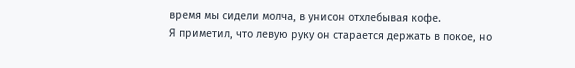время мы сидели молча, в унисон отхлебывая кофе.
Я приметил, что левую руку он старается держать в покое, но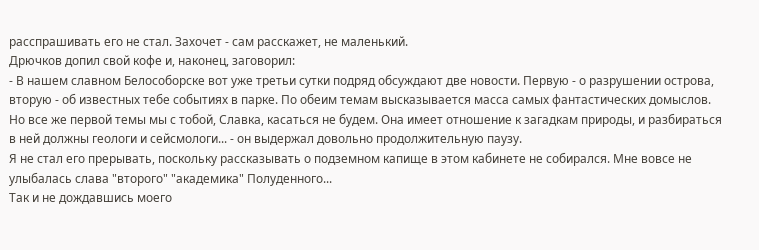расспрашивать его не стал. Захочет - сам расскажет, не маленький.
Дрючков допил свой кофе и, наконец, заговорил:
- В нашем славном Белособорске вот уже третьи сутки подряд обсуждают две новости. Первую - о разрушении острова, вторую - об известных тебе событиях в парке. По обеим темам высказывается масса самых фантастических домыслов. Но все же первой темы мы с тобой, Славка, касаться не будем. Она имеет отношение к загадкам природы, и разбираться в ней должны геологи и сейсмологи... - он выдержал довольно продолжительную паузу.
Я не стал его прерывать, поскольку рассказывать о подземном капище в этом кабинете не собирался. Мне вовсе не улыбалась слава "второго" "академика" Полуденного...
Так и не дождавшись моего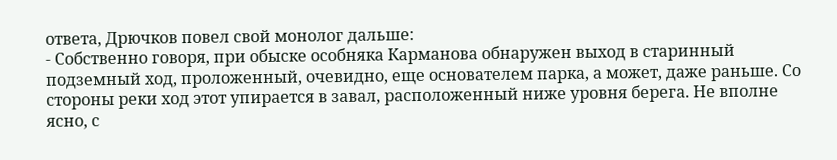ответа, Дрючков повел свой монолог дальше:
- Собственно говоря, при обыске особняка Карманова обнаружен выход в старинный подземный ход, проложенный, очевидно, еще основателем парка, а может, даже раньше. Со стороны реки ход этот упирается в завал, расположенный ниже уровня берега. Не вполне ясно, с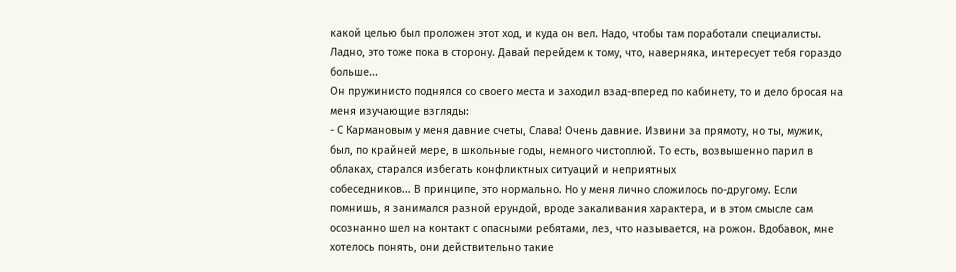какой целью был проложен этот ход, и куда он вел. Надо, чтобы там поработали специалисты. Ладно, это тоже пока в сторону. Давай перейдем к тому, что, наверняка, интересует тебя гораздо больше...
Он пружинисто поднялся со своего места и заходил взад-вперед по кабинету, то и дело бросая на меня изучающие взгляды:
- С Кармановым у меня давние счеты, Слава! Очень давние. Извини за прямоту, но ты, мужик, был, по крайней мере, в школьные годы, немного чистоплюй. То есть, возвышенно парил в облаках, старался избегать конфликтных ситуаций и неприятных
собеседников... В принципе, это нормально. Но у меня лично сложилось по-другому. Если помнишь, я занимался разной ерундой, вроде закаливания характера, и в этом смысле сам осознанно шел на контакт с опасными ребятами, лез, что называется, на рожон. Вдобавок, мне хотелось понять, они действительно такие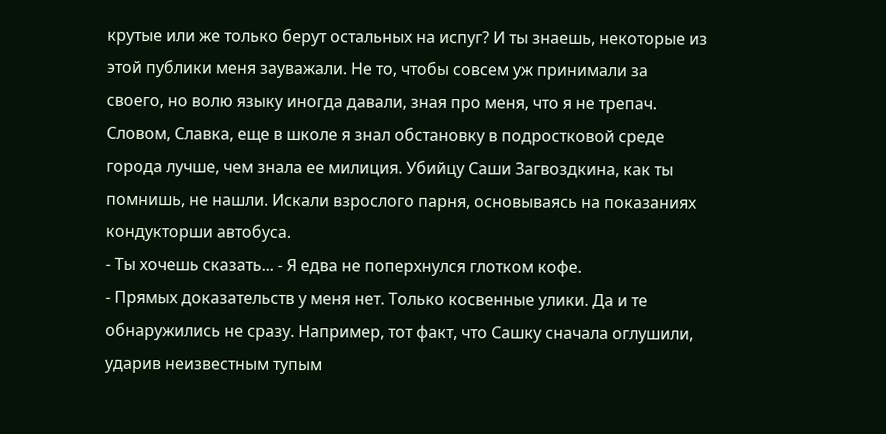крутые или же только берут остальных на испуг? И ты знаешь, некоторые из этой публики меня зауважали. Не то, чтобы совсем уж принимали за своего, но волю языку иногда давали, зная про меня, что я не трепач. Словом, Славка, еще в школе я знал обстановку в подростковой среде города лучше, чем знала ее милиция. Убийцу Саши Загвоздкина, как ты помнишь, не нашли. Искали взрослого парня, основываясь на показаниях кондукторши автобуса.
- Ты хочешь сказать... - Я едва не поперхнулся глотком кофе.
- Прямых доказательств у меня нет. Только косвенные улики. Да и те обнаружились не сразу. Например, тот факт, что Сашку сначала оглушили, ударив неизвестным тупым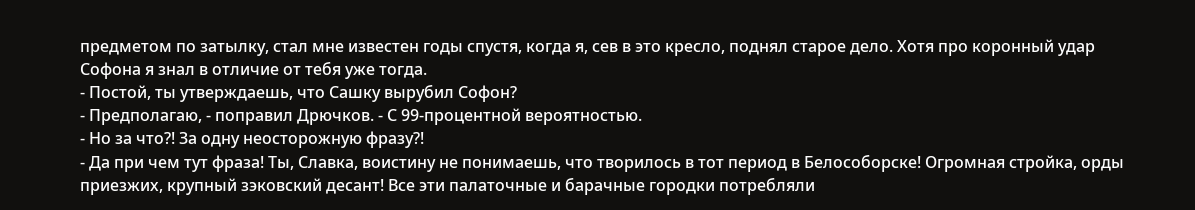предметом по затылку, стал мне известен годы спустя, когда я, сев в это кресло, поднял старое дело. Хотя про коронный удар Софона я знал в отличие от тебя уже тогда.
- Постой, ты утверждаешь, что Сашку вырубил Софон?
- Предполагаю, - поправил Дрючков. - С 99-процентной вероятностью.
- Но за что?! За одну неосторожную фразу?!
- Да при чем тут фраза! Ты, Славка, воистину не понимаешь, что творилось в тот период в Белособорске! Огромная стройка, орды приезжих, крупный зэковский десант! Все эти палаточные и барачные городки потребляли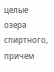целые озера спиртного, причем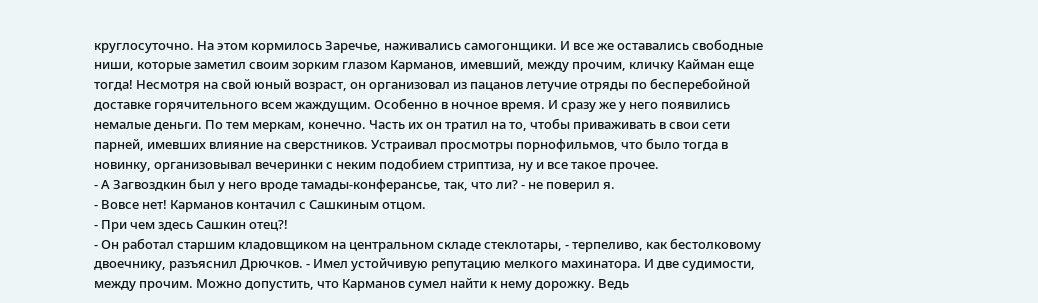круглосуточно. На этом кормилось Заречье, наживались самогонщики. И все же оставались свободные ниши, которые заметил своим зорким глазом Карманов, имевший, между прочим, кличку Кайман еще тогда! Несмотря на свой юный возраст, он организовал из пацанов летучие отряды по бесперебойной доставке горячительного всем жаждущим. Особенно в ночное время. И сразу же у него появились немалые деньги. По тем меркам, конечно. Часть их он тратил на то, чтобы приваживать в свои сети парней, имевших влияние на сверстников. Устраивал просмотры порнофильмов, что было тогда в новинку, организовывал вечеринки с неким подобием стриптиза, ну и все такое прочее.
- А Загвоздкин был у него вроде тамады-конферансье, так, что ли? - не поверил я.
- Вовсе нет! Карманов контачил с Сашкиным отцом.
- При чем здесь Сашкин отец?!
- Он работал старшим кладовщиком на центральном складе стеклотары, - терпеливо, как бестолковому двоечнику, разъяснил Дрючков. - Имел устойчивую репутацию мелкого махинатора. И две судимости, между прочим. Можно допустить, что Карманов сумел найти к нему дорожку. Ведь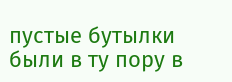пустые бутылки были в ту пору в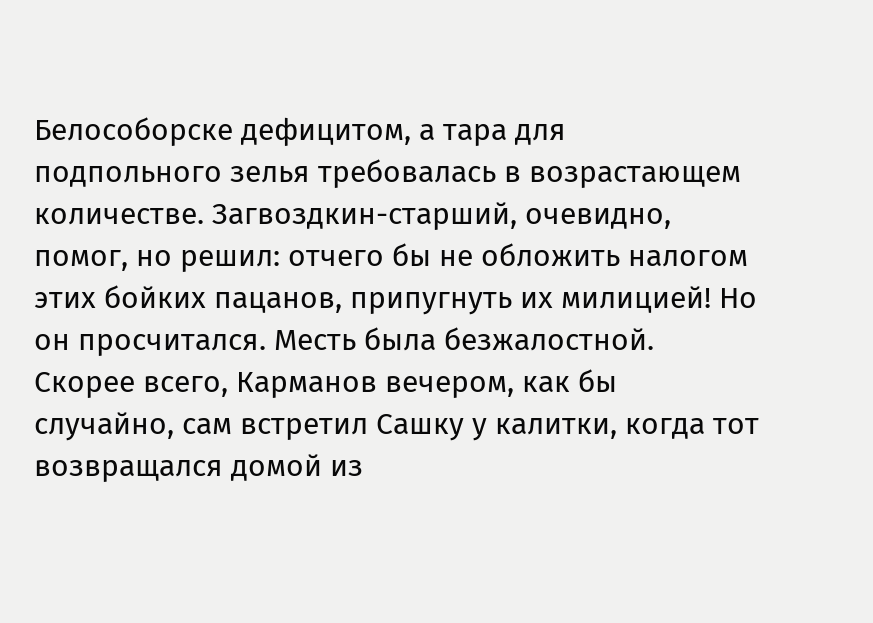Белособорске дефицитом, а тара для подпольного зелья требовалась в возрастающем количестве. Загвоздкин-старший, очевидно, помог, но решил: отчего бы не обложить налогом этих бойких пацанов, припугнуть их милицией! Но он просчитался. Месть была безжалостной. Скорее всего, Карманов вечером, как бы случайно, сам встретил Сашку у калитки, когда тот возвращался домой из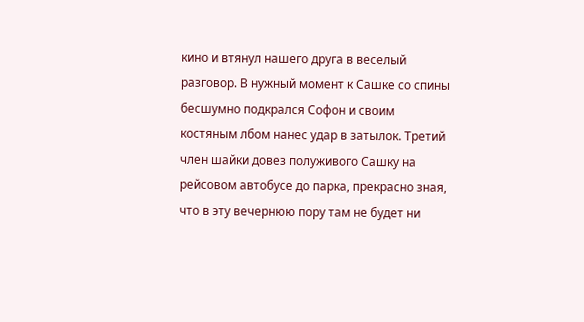кино и втянул нашего друга в веселый разговор. В нужный момент к Сашке со спины бесшумно подкрался Софон и своим костяным лбом нанес удар в затылок. Третий член шайки довез полуживого Сашку на рейсовом автобусе до парка, прекрасно зная, что в эту вечернюю пору там не будет ни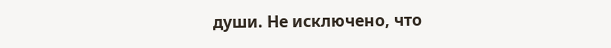души. Не исключено, что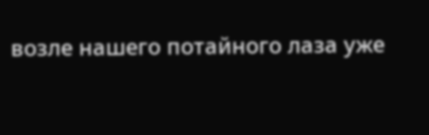возле нашего потайного лаза уже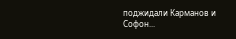поджидали Карманов и Софон...